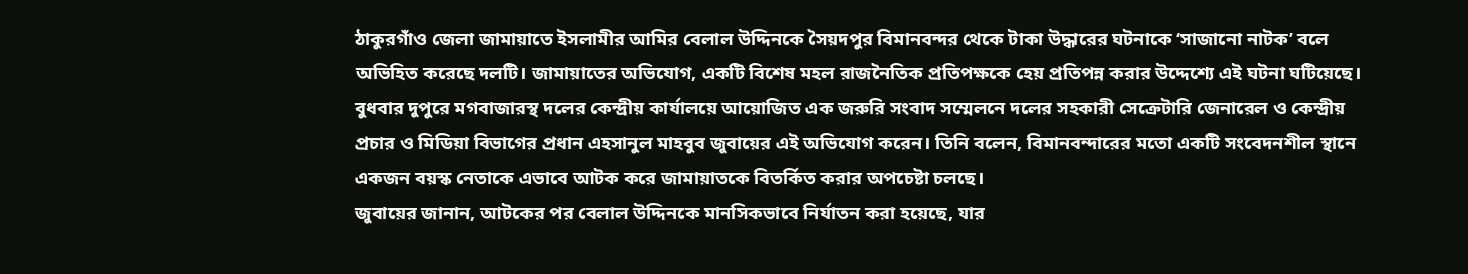ঠাকুরগাঁও জেলা জামায়াতে ইসলামীর আমির বেলাল উদ্দিনকে সৈয়দপুর বিমানবন্দর থেকে টাকা উদ্ধারের ঘটনাকে ‘সাজানো নাটক’ বলে অভিহিত করেছে দলটি। জামায়াতের অভিযোগ, একটি বিশেষ মহল রাজনৈতিক প্রতিপক্ষকে হেয় প্রতিপন্ন করার উদ্দেশ্যে এই ঘটনা ঘটিয়েছে।
বুধবার দুপুরে মগবাজারস্থ দলের কেন্দ্রীয় কার্যালয়ে আয়োজিত এক জরুরি সংবাদ সম্মেলনে দলের সহকারী সেক্রেটারি জেনারেল ও কেন্দ্রীয় প্রচার ও মিডিয়া বিভাগের প্রধান এহসানুল মাহবুব জুবায়ের এই অভিযোগ করেন। তিনি বলেন, বিমানবন্দারের মতো একটি সংবেদনশীল স্থানে একজন বয়স্ক নেতাকে এভাবে আটক করে জামায়াতকে বিতর্কিত করার অপচেষ্টা চলছে।
জুবায়ের জানান, আটকের পর বেলাল উদ্দিনকে মানসিকভাবে নির্যাতন করা হয়েছে, যার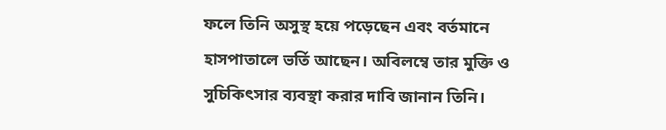ফলে তিনি অসুস্থ হয়ে পড়েছেন এবং বর্তমানে হাসপাতালে ভর্তি আছেন। অবিলম্বে তার মুক্তি ও সুচিকিৎসার ব্যবস্থা করার দাবি জানান তিনি।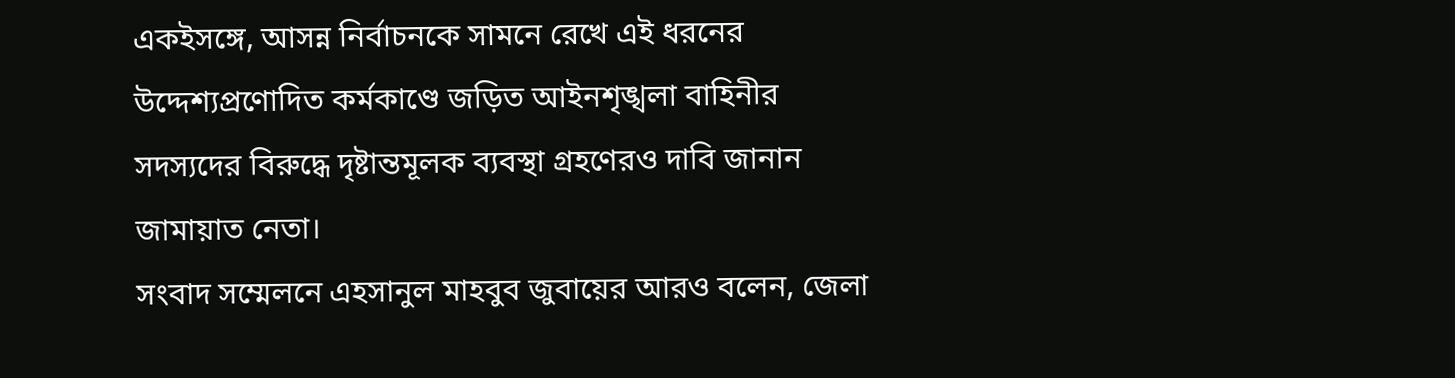একইসঙ্গে, আসন্ন নির্বাচনকে সামনে রেখে এই ধরনের উদ্দেশ্যপ্রণোদিত কর্মকাণ্ডে জড়িত আইনশৃঙ্খলা বাহিনীর সদস্যদের বিরুদ্ধে দৃষ্টান্তমূলক ব্যবস্থা গ্রহণেরও দাবি জানান জামায়াত নেতা।
সংবাদ সম্মেলনে এহসানুল মাহবুব জুবায়ের আরও বলেন, জেলা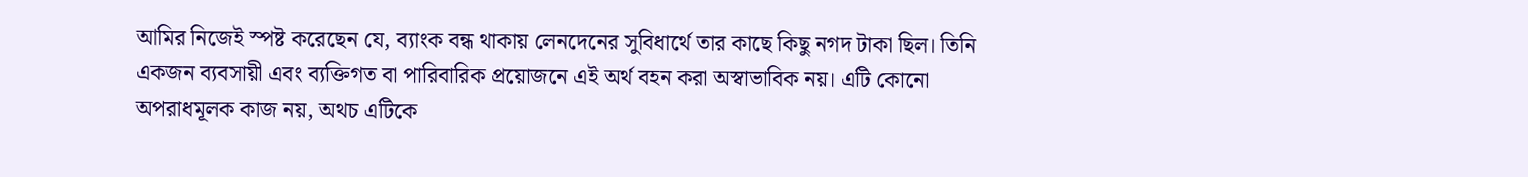আমির নিজেই স্পষ্ট করেছেন যে, ব্যাংক বন্ধ থাকায় লেনদেনের সুবিধার্থে তার কাছে কিছু নগদ টাকা ছিল। তিনি একজন ব্যবসায়ী এবং ব্যক্তিগত বা পারিবারিক প্রয়োজনে এই অর্থ বহন করা অস্বাভাবিক নয়। এটি কোনো অপরাধমূলক কাজ নয়, অথচ এটিকে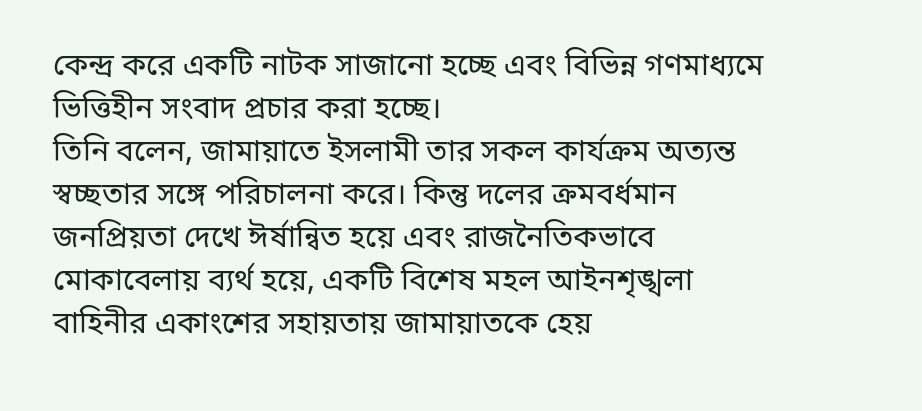কেন্দ্র করে একটি নাটক সাজানো হচ্ছে এবং বিভিন্ন গণমাধ্যমে ভিত্তিহীন সংবাদ প্রচার করা হচ্ছে।
তিনি বলেন, জামায়াতে ইসলামী তার সকল কার্যক্রম অত্যন্ত স্বচ্ছতার সঙ্গে পরিচালনা করে। কিন্তু দলের ক্রমবর্ধমান জনপ্রিয়তা দেখে ঈর্ষান্বিত হয়ে এবং রাজনৈতিকভাবে মোকাবেলায় ব্যর্থ হয়ে, একটি বিশেষ মহল আইনশৃঙ্খলা বাহিনীর একাংশের সহায়তায় জামায়াতকে হেয়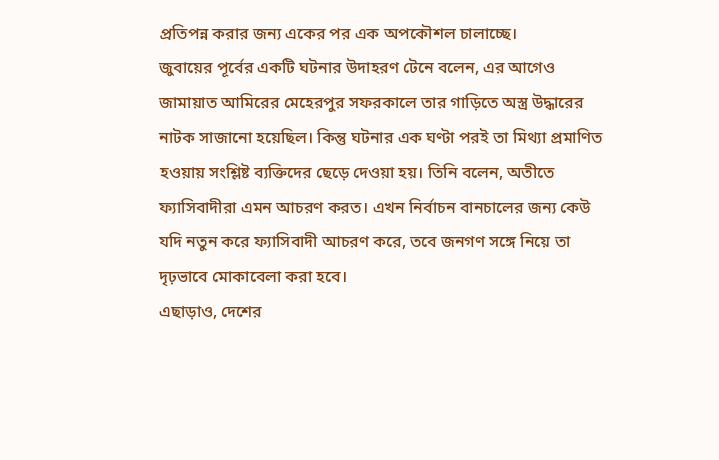প্রতিপন্ন করার জন্য একের পর এক অপকৌশল চালাচ্ছে।
জুবায়ের পূর্বের একটি ঘটনার উদাহরণ টেনে বলেন, এর আগেও জামায়াত আমিরের মেহেরপুর সফরকালে তার গাড়িতে অস্ত্র উদ্ধারের নাটক সাজানো হয়েছিল। কিন্তু ঘটনার এক ঘণ্টা পরই তা মিথ্যা প্রমাণিত হওয়ায় সংশ্লিষ্ট ব্যক্তিদের ছেড়ে দেওয়া হয়। তিনি বলেন, অতীতে ফ্যাসিবাদীরা এমন আচরণ করত। এখন নির্বাচন বানচালের জন্য কেউ যদি নতুন করে ফ্যাসিবাদী আচরণ করে, তবে জনগণ সঙ্গে নিয়ে তা দৃঢ়ভাবে মোকাবেলা করা হবে।
এছাড়াও, দেশের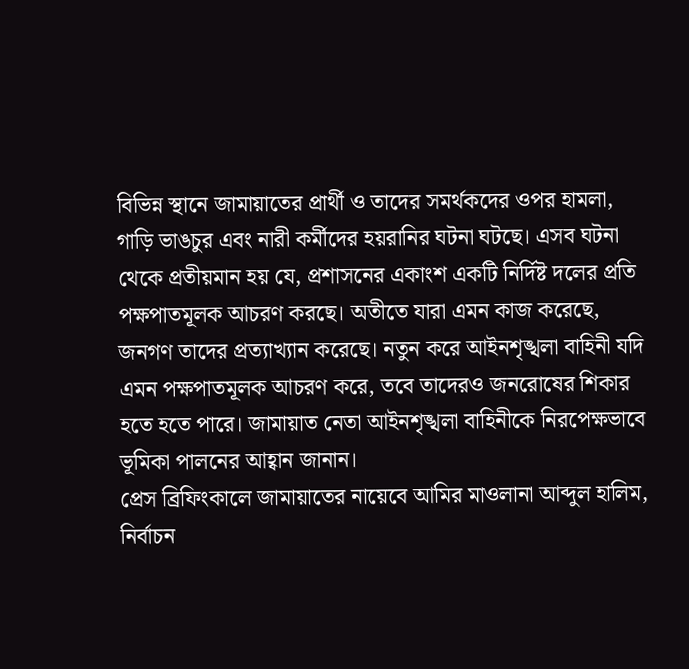বিভিন্ন স্থানে জামায়াতের প্রার্থী ও তাদের সমর্থকদের ওপর হামলা, গাড়ি ভাঙচুর এবং নারী কর্মীদের হয়রানির ঘটনা ঘটছে। এসব ঘটনা থেকে প্রতীয়মান হয় যে, প্রশাসনের একাংশ একটি নির্দিষ্ট দলের প্রতি পক্ষপাতমূলক আচরণ করছে। অতীতে যারা এমন কাজ করেছে, জনগণ তাদের প্রত্যাখ্যান করেছে। নতুন করে আইনশৃঙ্খলা বাহিনী যদি এমন পক্ষপাতমূলক আচরণ করে, তবে তাদেরও জনরোষের শিকার হতে হতে পারে। জামায়াত নেতা আইনশৃঙ্খলা বাহিনীকে নিরপেক্ষভাবে ভূমিকা পালনের আহ্বান জানান।
প্রেস ব্রিফিংকালে জামায়াতের নায়েবে আমির মাওলানা আব্দুল হালিম, নির্বাচন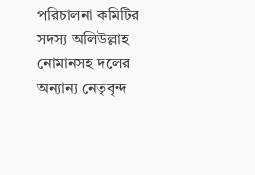পরিচালনা কমিটির সদস্য অলিউল্লাহ নোমানসহ দলের অন্যান্য নেতৃবৃন্দ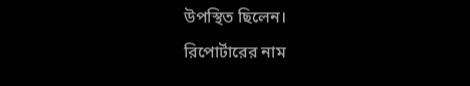উপস্থিত ছিলেন।
রিপোর্টারের নাম